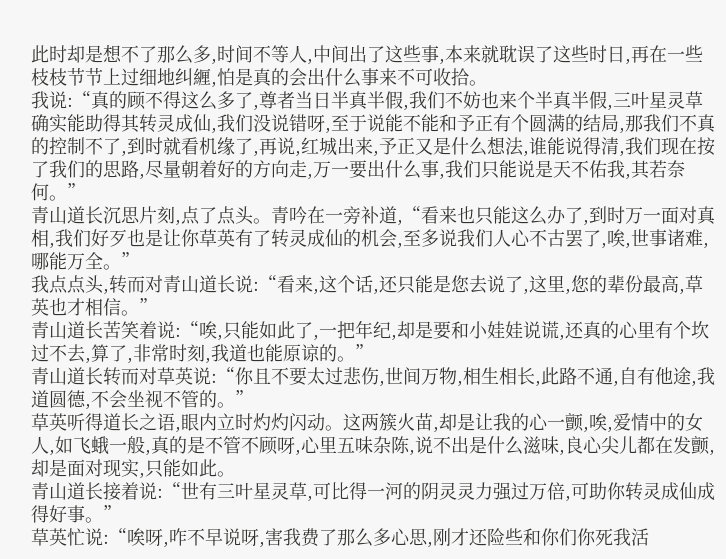此时却是想不了那么多,时间不等人,中间出了这些事,本来就耽误了这些时日,再在一些枝枝节节上过细地纠緾,怕是真的会出什么事来不可收拾。
我说:“真的顾不得这么多了,尊者当日半真半假,我们不妨也来个半真半假,三叶星灵草确实能助得其转灵成仙,我们没说错呀,至于说能不能和予正有个圆满的结局,那我们不真的控制不了,到时就看机缘了,再说,红城出来,予正又是什么想法,谁能说得清,我们现在按了我们的思路,尽量朝着好的方向走,万一要出什么事,我们只能说是天不佑我,其若奈何。”
青山道长沉思片刻,点了点头。青吟在一旁补道,“看来也只能这么办了,到时万一面对真相,我们好歹也是让你草英有了转灵成仙的机会,至多说我们人心不古罢了,唉,世事诸难,哪能万全。”
我点点头,转而对青山道长说:“看来,这个话,还只能是您去说了,这里,您的辈份最高,草英也才相信。”
青山道长苦笑着说:“唉,只能如此了,一把年纪,却是要和小娃娃说谎,还真的心里有个坎过不去,算了,非常时刻,我道也能原谅的。”
青山道长转而对草英说:“你且不要太过悲伤,世间万物,相生相长,此路不通,自有他途,我道圆德,不会坐视不管的。”
草英听得道长之语,眼内立时灼灼闪动。这两簇火苗,却是让我的心一颤,唉,爱情中的女人,如飞蛾一般,真的是不管不顾呀,心里五味杂陈,说不出是什么滋味,良心尖儿都在发颤,却是面对现实,只能如此。
青山道长接着说:“世有三叶星灵草,可比得一河的阴灵灵力强过万倍,可助你转灵成仙成得好事。”
草英忙说:“唉呀,咋不早说呀,害我费了那么多心思,刚才还险些和你们你死我活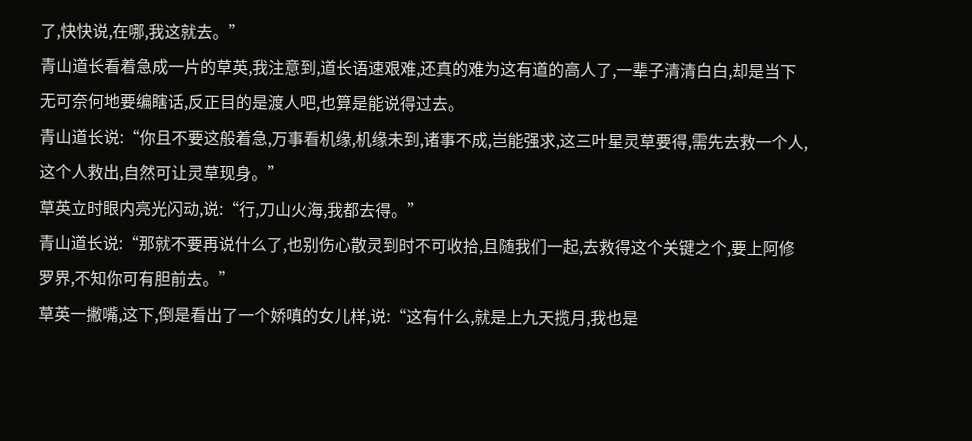了,快快说,在哪,我这就去。”
青山道长看着急成一片的草英,我注意到,道长语速艰难,还真的难为这有道的高人了,一辈子清清白白,却是当下无可奈何地要编瞎话,反正目的是渡人吧,也算是能说得过去。
青山道长说:“你且不要这般着急,万事看机缘,机缘未到,诸事不成,岂能强求,这三叶星灵草要得,需先去救一个人,这个人救出,自然可让灵草现身。”
草英立时眼内亮光闪动,说:“行,刀山火海,我都去得。”
青山道长说:“那就不要再说什么了,也别伤心散灵到时不可收拾,且随我们一起,去救得这个关键之个,要上阿修罗界,不知你可有胆前去。”
草英一撇嘴,这下,倒是看出了一个娇嗔的女儿样,说:“这有什么,就是上九天揽月,我也是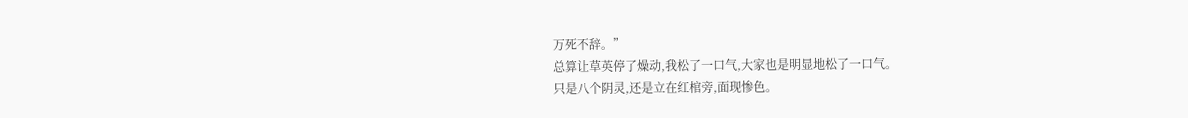万死不辞。”
总算让草英停了燥动,我松了一口气,大家也是明显地松了一口气。
只是八个阴灵,还是立在红棺旁,面现惨色。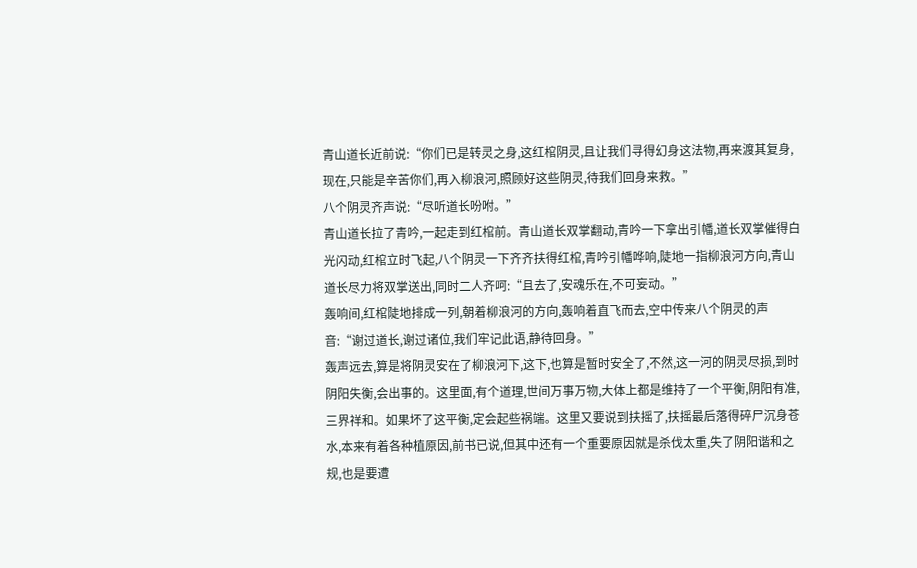青山道长近前说:“你们已是转灵之身,这红棺阴灵,且让我们寻得幻身这法物,再来渡其复身,现在,只能是辛苦你们,再入柳浪河,照顾好这些阴灵,待我们回身来救。”
八个阴灵齐声说:“尽听道长吩咐。”
青山道长拉了青吟,一起走到红棺前。青山道长双掌翻动,青吟一下拿出引幡,道长双掌催得白光闪动,红棺立时飞起,八个阴灵一下齐齐扶得红棺,青吟引幡哗响,陡地一指柳浪河方向,青山道长尽力将双掌送出,同时二人齐呵:“且去了,安魂乐在,不可妄动。”
轰响间,红棺陡地排成一列,朝着柳浪河的方向,轰响着直飞而去,空中传来八个阴灵的声音:“谢过道长,谢过诸位,我们牢记此语,静待回身。”
轰声远去,算是将阴灵安在了柳浪河下,这下,也算是暂时安全了,不然,这一河的阴灵尽损,到时阴阳失衡,会出事的。这里面,有个道理,世间万事万物,大体上都是维持了一个平衡,阴阳有准,三界祥和。如果坏了这平衡,定会起些祸端。这里又要说到扶摇了,扶摇最后落得碎尸沉身苍水,本来有着各种植原因,前书已说,但其中还有一个重要原因就是杀伐太重,失了阴阳谐和之规,也是要遭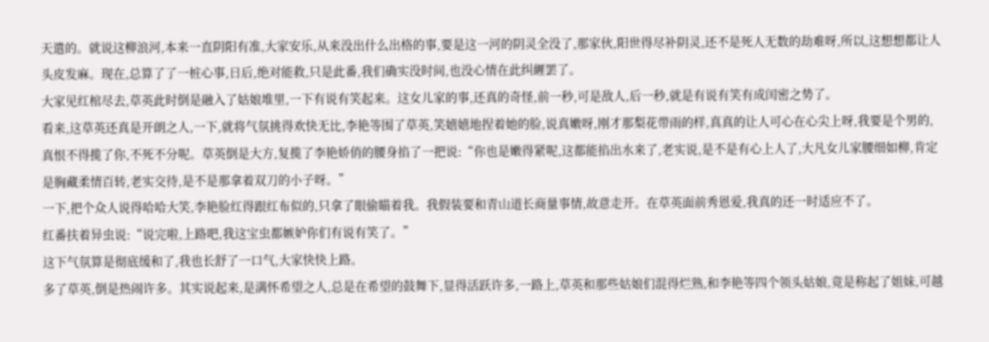天遣的。就说这柳浪河,本来一直阴阳有准,大家安乐,从来没出什么出格的事,要是这一河的阴灵全没了,那家伙,阳世得尽补阴灵,还不是死人无数的劫难呀,所以,这想想都让人头皮发麻。现在,总算了了一桩心事,日后,绝对能救,只是此番,我们确实没时间,也没心情在此纠緾罢了。
大家见红棺尽去,草英此时倒是融入了姑娘堆里,一下有说有笑起来。这女儿家的事,还真的奇怪,前一秒,可是敌人,后一秒,就是有说有笑有成闰密之势了。
看来,这草英还真是开朗之人,一下,就将气氛挑得欢快无比,李艳等围了草英,笑嬉嬉地捏着她的脸,说真嫩呀,刚才那梨花带雨的样,真真的让人可心在心尖上呀,我要是个男的,真恨不得揽了你,不死不分呢。草英倒是大方,复揽了李艳娇俏的腰身掐了一把说:“你也是嫩得紧呢,这都能掐出水来了,老实说,是不是有心上人了,大凡女儿家腰细如柳,肯定是胸藏柔情百转,老实交待,是不是那拿着双刀的小子呀。”
一下,把个众人说得哈哈大笑,李艳脸红得跟红布似的,只拿了眼偷瞄着我。我假装要和青山道长商量事情,故意走开。在草英面前秀恩爱,我真的还一时适应不了。
红番扶着异虫说:“说完啦,上路吧,我这宝虫都嫉妒你们有说有笑了。”
这下气氛算是彻底缓和了,我也长舒了一口气,大家快快上路。
多了草英,倒是热闹许多。其实说起来,是满怀希望之人,总是在希望的鼓舞下,显得活跃许多,一路上,草英和那些姑娘们混得烂熟,和李艳等四个领头姑娘,竟是称起了姐妹,可越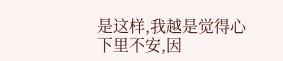是这样,我越是觉得心下里不安,因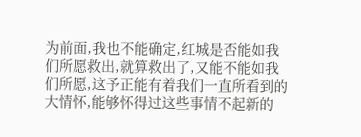为前面,我也不能确定,红城是否能如我们所愿救出,就算救出了,又能不能如我们所愿,这予正能有着我们一直所看到的大情怀,能够怀得过这些事情不起新的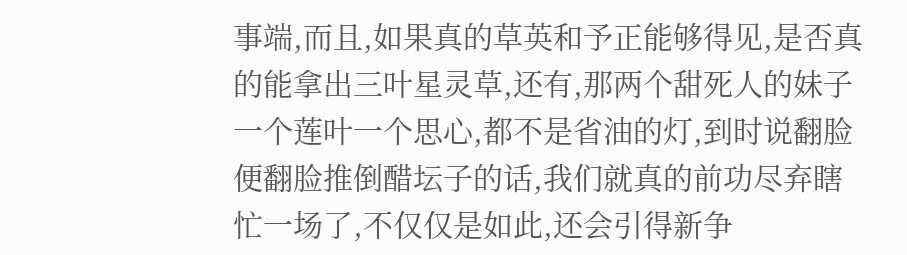事端,而且,如果真的草英和予正能够得见,是否真的能拿出三叶星灵草,还有,那两个甜死人的妹子一个莲叶一个思心,都不是省油的灯,到时说翻脸便翻脸推倒醋坛子的话,我们就真的前功尽弃瞎忙一场了,不仅仅是如此,还会引得新争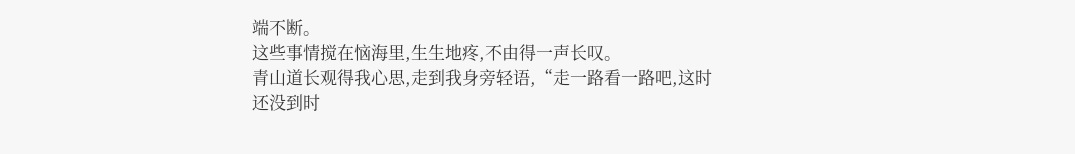端不断。
这些事情搅在恼海里,生生地疼,不由得一声长叹。
青山道长观得我心思,走到我身旁轻语,“走一路看一路吧,这时还没到时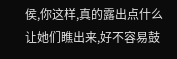侯,你这样,真的露出点什么让她们瞧出来,好不容易鼓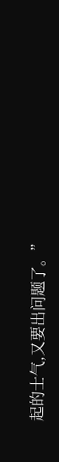起的士气,又要出问题了。”